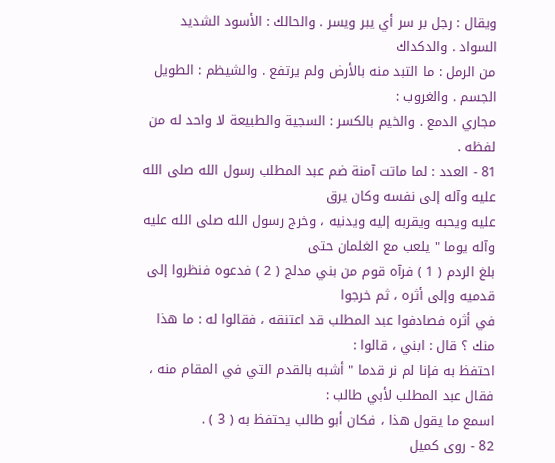ويقال : رجل بر سر أي يبر ويسر . والحالك : الأسود الشديد السواد . والدكداك
من الرمل : ما التبد منه بالأرض ولم يرتفع . والشيظم : الطويل الجسم . والغروب :
مجاري الدمع . والخيم بالكسر : السجية والطبيعة لا واحد له من لفظه .
81 - العدد : لما ماتت آمنة ضم عبد المطلب رسول الله صلى الله عليه وآله إلى نفسه وكان يرق
عليه ويحبه ويقربه إليه ويدنيه ، وخرج رسول الله صلى الله عليه وآله يوما " يلعب مع الغلمان حتى
بلغ الردم ( 1 ) فرآه قوم من بني مدلج ( 2 ) فدعوه فنظروا إلى قدميه وإلى أثره ، ثم خرجوا
في أثره فصادفوا عبد المطلب قد اعتنقه ، فقالوا له : ما هذا منك ؟ قال : ابني ، قالوا :
احتفظ به فإنا لم نر قدما " أشبه بالقدم التي في المقام منه ، فقال عبد المطلب لأبي طالب :
اسمع ما يقول هذا ، فكان أبو طالب يحتفظ به ( 3 ) .
82 - روى كميل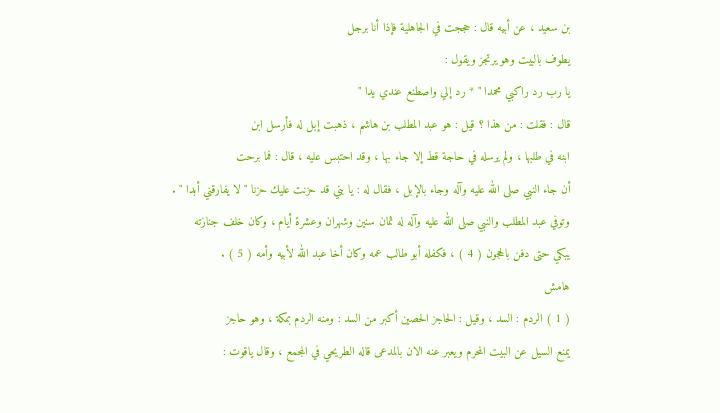بن سعيد ، عن أبيه قال : حججت في الجاهلية فإذا أنا برجل
يطوف بالبيت وهو يرتجز ويقول :
يا رب رد راكبي محمدا " * رد إلي واصطنع عندي يدا "
قال : فقلت : من هذا ؟ قيل : هو عبد المطلب بن هاشم ، ذهبت إبل له فأرسل ابن
ابنه في طلبها ، ولم يرسله في حاجة قط إلا جاء بها ، وقد احتبس عليه ، قال : فما برحت
أن جاء النبي صلى الله عليه وآله وجاء بالإبل ، فقال له : يا بني قد حزنت عليك حزنا " لا يفارقني أبدا " .
وتوفي عبد المطلب والنبي صلى الله عليه وآله له ثمان سنين وشهران وعشرة أيام ، وكان خلف جنازته
يبكي حتى دفن بالحجون ( 4 ) ، فكفله أبو طالب عمه وكان أخا عبد الله لأبيه وأمه ( 5 ) .
هامش
( 1 ) الردم : السد ، وقيل : الحاجز الحصين أكبر من السد : ومنه الردم بمكة ، وهو حاجز
يمنع السيل عن البيت المحرم ويعبر عنه الان بالمدعى قاله الطريحي في المجمع ، وقال ياقوت :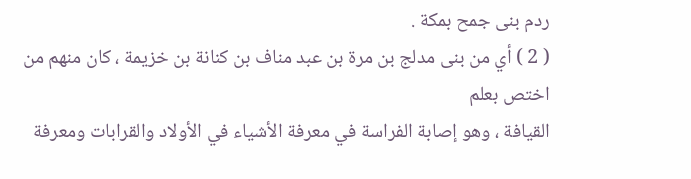ردم بنى جمح بمكة .
( 2 ) أي من بنى مدلج بن مرة بن عبد مناف بن كنانة بن خزيمة ، كان منهم من اختص بعلم
القيافة ، وهو إصابة الفراسة في معرفة الأشياء في الأولاد والقرابات ومعرفة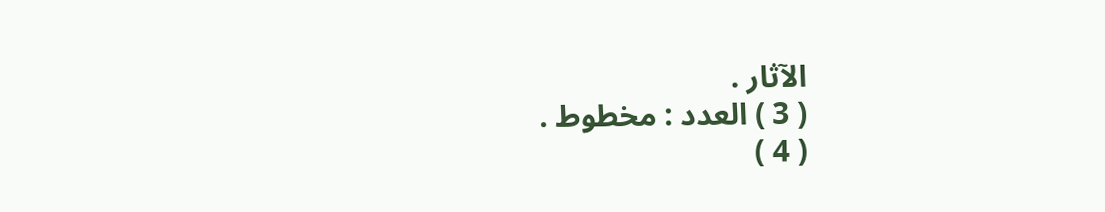الآثار .
( 3 ) العدد : مخطوط .
( 4 )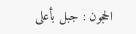الحجون : جبل بأعلى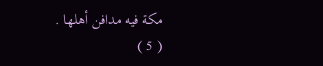مكة فيه مدافن أهلها .
( 5 )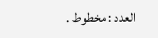العدد : مخطوط .